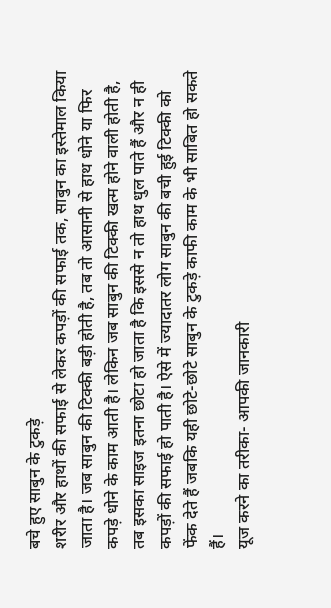बचे हुए साबुन के टुकड़े
शरीर और हाथों की सफाई से लेकर कपड़ों की सफाई तक, साबुन का इस्तेमाल किया जाता है। जब साबुन की टिक्की बड़ी होती है, तब तो आसानी से हाथ धोने या फिर कपड़े धोने के काम आती है। लेकिन जब साबुन की टिक्की खत्म होने वाली होती है, तब इसका साइज इतना छोटा हो जाता है कि इससे न तो हाथ धुल पाते हैं और न ही कपड़ों की सफाई हो पाती है। ऐसे में ज्यादातर लोग साबुन की बची हुई टिक्की को फेंक देते हैं जबकि यही छोटे-छोटे साबुन के टुकड़े काफी काम के भी साबित हो सकते हैं।
यूज करने का तरीका- आपकी जानकारी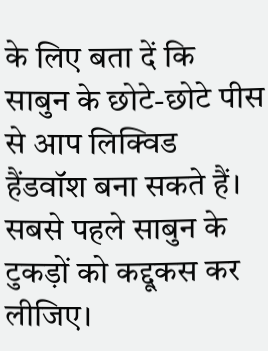के लिए बता दें कि साबुन के छोटे-छोटे पीस से आप लिक्विड हैंडवॉश बना सकते हैं। सबसे पहले साबुन के टुकड़ों को कद्दूकस कर लीजिए।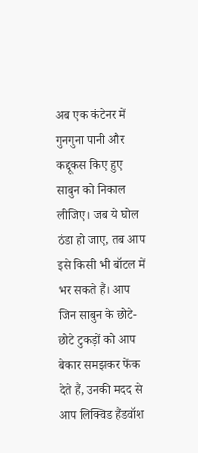अब एक कंटेनर में गुनगुना पानी और कद्दूकस किए हुए साबुन को निकाल लीजिए। जब ये घोल ठंडा हो जाए, तब आप इसे किसी भी बॉटल में भर सकते हैं। आप जिन साबुन के छोटे-छोटे टुकड़ों को आप बेकार समझकर फेंक देते हैं, उनकी मदद से आप लिक्विड हैंडवॉश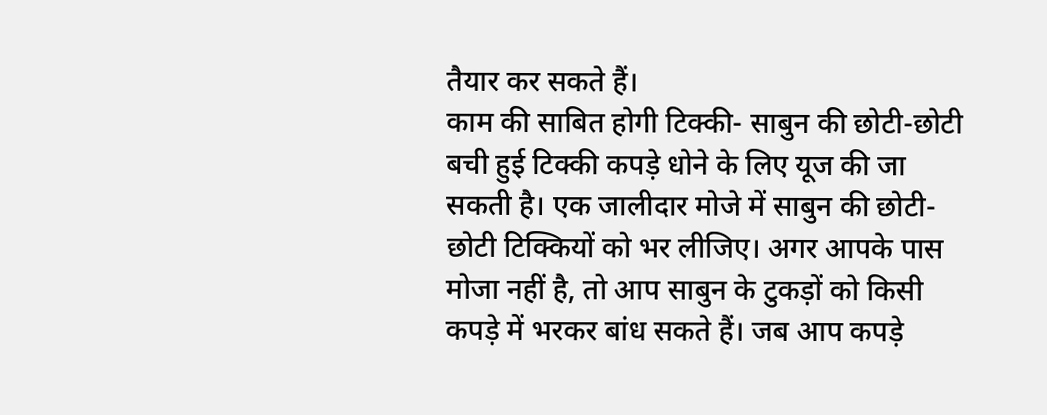तैयार कर सकते हैं।
काम की साबित होगी टिक्की- साबुन की छोटी-छोटी बची हुई टिक्की कपड़े धोने के लिए यूज की जा सकती है। एक जालीदार मोजे में साबुन की छोटी-छोटी टिक्कियों को भर लीजिए। अगर आपके पास मोजा नहीं है, तो आप साबुन के टुकड़ों को किसी कपड़े में भरकर बांध सकते हैं। जब आप कपड़े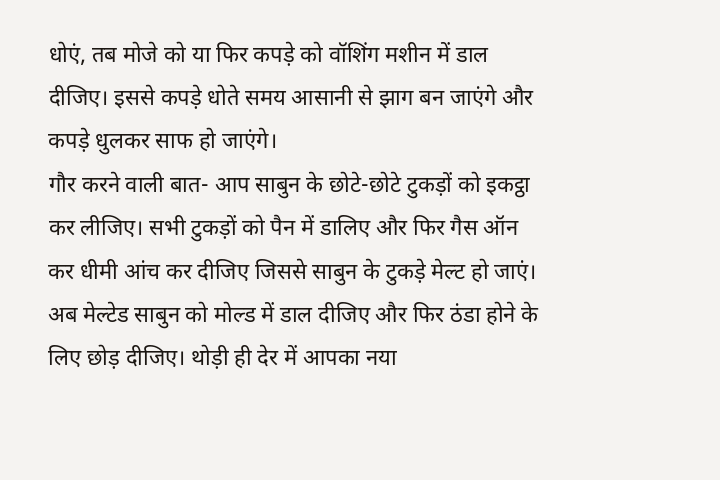धोएं, तब मोजे को या फिर कपड़े को वॉशिंग मशीन में डाल दीजिए। इससे कपड़े धोते समय आसानी से झाग बन जाएंगे और कपड़े धुलकर साफ हो जाएंगे।
गौर करने वाली बात- आप साबुन के छोटे-छोटे टुकड़ों को इकट्ठा कर लीजिए। सभी टुकड़ों को पैन में डालिए और फिर गैस ऑन कर धीमी आंच कर दीजिए जिससे साबुन के टुकड़े मेल्ट हो जाएं। अब मेल्टेड साबुन को मोल्ड में डाल दीजिए और फिर ठंडा होने के लिए छोड़ दीजिए। थोड़ी ही देर में आपका नया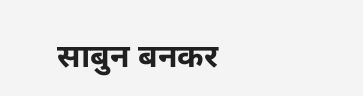साबुन बनकर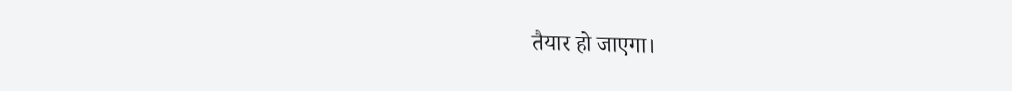तैयार हो जाएगा।